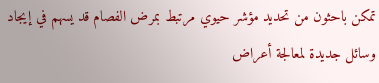تمكن باحثون من تحديد مؤشر حيوي مرتبط بمرض الفصام قد يسهم في إيجاد وسائل جديدة لمعالجة أعراض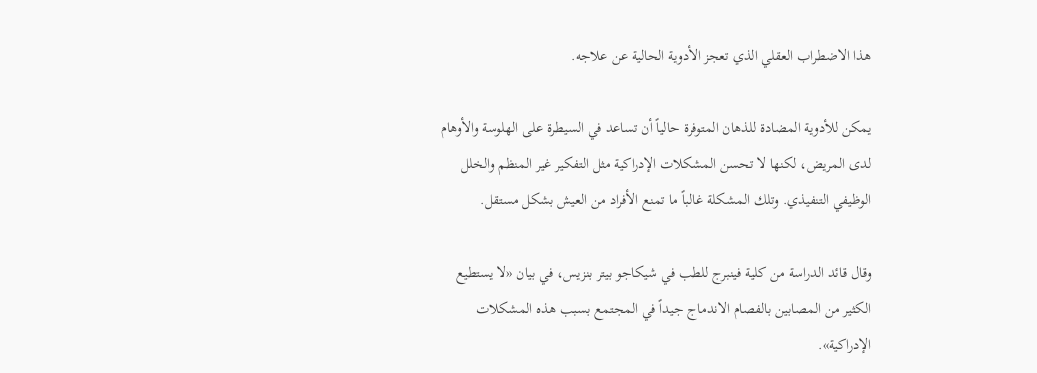هذا الاضطراب العقلي الذي تعجز الأدوية الحالية عن ‌علاجه.

يمكن للأدوية المضادة للذهان المتوفرة حالياً أن تساعد في السيطرة على الهلوسة والأوهام لدى المريض، لكنها لا تحسن المشكلات الإدراكية مثل التفكير غير المنظم والخلل الوظيفي التنفيذي. وتلك المشكلة غالباً ما تمنع الأفراد من العيش بشكل مستقل.

وقال قائد الدراسة من كلية فينبرج للطب ‌في شيكاجو بيتر بنزيس، في بيان «لا يستطيع الكثير من المصابين بالفصام الاندماج جيداً في المجتمع بسبب هذه المشكلات الإدراكية».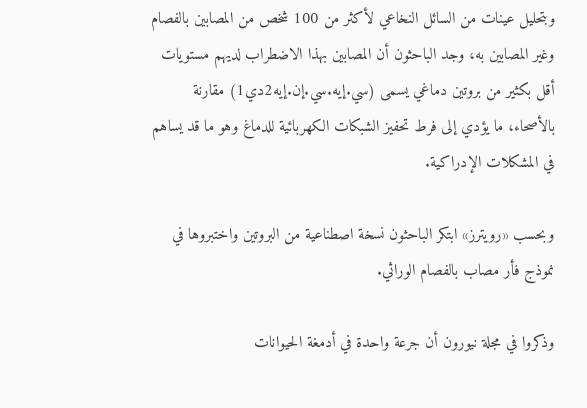وبتحليل عينات من السائل النخاعي لأكثر من 100 شخص من ‌المصابين بالفصام وغير المصابين به، وجد الباحثون أن المصابين بهذا الاضطراب لديهم مستويات أقل بكثير من بروتين دماغي يسمى (سي.إيه.سي.إن.إيه2دي1) مقارنة بالأصحاء، ما يؤدي إلى فرط تحفيز الشبكات الكهربائية للدماغ وهو ما قد يساهم في المشكلات الإدراكية.

وبحسب «رويترز» ابتكر الباحثون نسخة اصطناعية من البروتين واختبروها في نموذج فأر مصاب بالفصام الوراثي.

وذكروا في مجلة نيورون أن جرعة واحدة في أدمغة ‌الحيوانات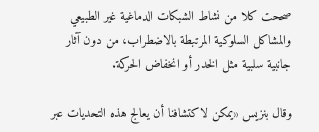صححت كلا من نشاط الشبكات الدماغية غير الطبيعي والمشاكل السلوكية المرتبطة بالاضطراب، من دون آثار جانبية ‌سلبية مثل الخدر أو انخفاض الحركة.

وقال بنزيس «يمكن لاكتشافنا أن يعالج هذه التحديات عبر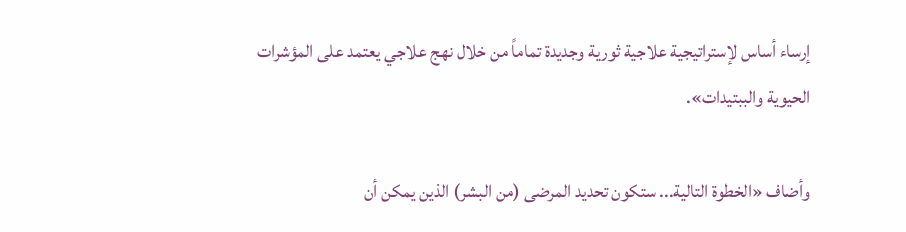إرساء أساس لإستراتيجية علاجية ثورية وجديدة تماماً من خلال نهج علاجي يعتمد على المؤشرات الحيوية والببتيدات».

وأضاف «الخطوة التالية... ستكون تحديد المرضى (من البشر) الذين يمكن أن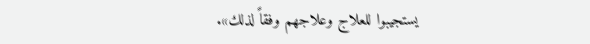يستجيبوا للعلاج وعلاجهم وفقاً لذلك».